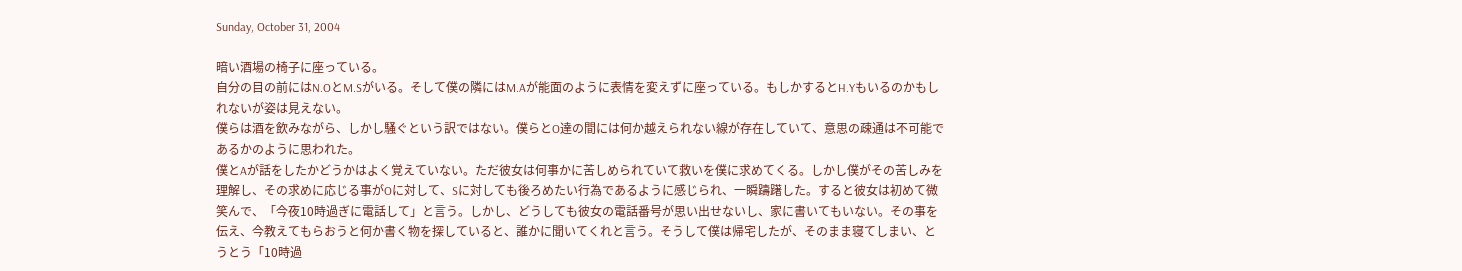Sunday, October 31, 2004

暗い酒場の椅子に座っている。
自分の目の前にはN.OとM.Sがいる。そして僕の隣にはM.Aが能面のように表情を変えずに座っている。もしかするとH.Yもいるのかもしれないが姿は見えない。
僕らは酒を飲みながら、しかし騒ぐという訳ではない。僕らとO達の間には何か越えられない線が存在していて、意思の疎通は不可能であるかのように思われた。
僕とAが話をしたかどうかはよく覚えていない。ただ彼女は何事かに苦しめられていて救いを僕に求めてくる。しかし僕がその苦しみを理解し、その求めに応じる事がOに対して、Sに対しても後ろめたい行為であるように感じられ、一瞬躊躇した。すると彼女は初めて微笑んで、「今夜10時過ぎに電話して」と言う。しかし、どうしても彼女の電話番号が思い出せないし、家に書いてもいない。その事を伝え、今教えてもらおうと何か書く物を探していると、誰かに聞いてくれと言う。そうして僕は帰宅したが、そのまま寝てしまい、とうとう「10時過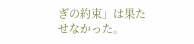ぎの約束」は果たせなかった。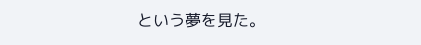という夢を見た。